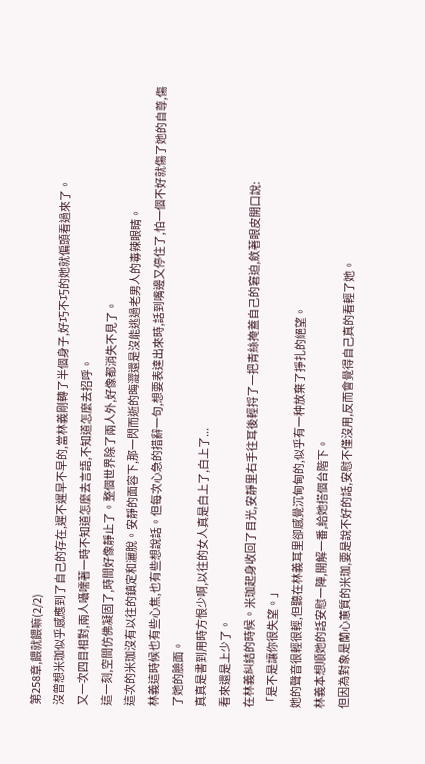第258章,餵就餵嘛(2/2)
沒曾想米珈似乎感應到了自己的存在,遲不遲早不早的,當林義剛轉了半個身子,好巧不巧的她就偏頭看過來了。
又一次四目相對,兩人囁嚅著一時不知道怎麼去言語,不知道怎麼去招呼。
這一刻,空間仿佛凝固了,時間好像靜止了。整個世界除了兩人外,好像都消失不見了。
這次的米珈沒有以往的鎮定和灑脫。安靜的面容下,那一閃而逝的晦澀還是沒能逃過老男人的毒辣眼睛。
林義這時候也有些心焦,也有些想說話。但每次心急的措辭一句,想要表達出來時,話到嘴邊又停住了,怕一個不好就傷了她的自尊,傷了她的臉面。
真真是書到用時方恨少啊,以往的女人真是白上了,白上了...
看來還是上少了。
在林義糾結的時候。米珈起身收回了目光,安靜里右手往耳後輕捋了一把青絲掩蓋自己的窘迫,斂著眼皮開口說:
「是不是讓你很失望。」
她的聲音很輕很輕,但聽在林義耳里卻感覺沉甸甸的,似乎有一种放棄了掙扎的絕望。
林義本想順她的話安慰一陣,開解一番,給她搭個台階下。
但因為對象是蘭心蕙質的米珈,要是說不好的話,安慰不僅沒用,反而會覺得自己真的看輕了她。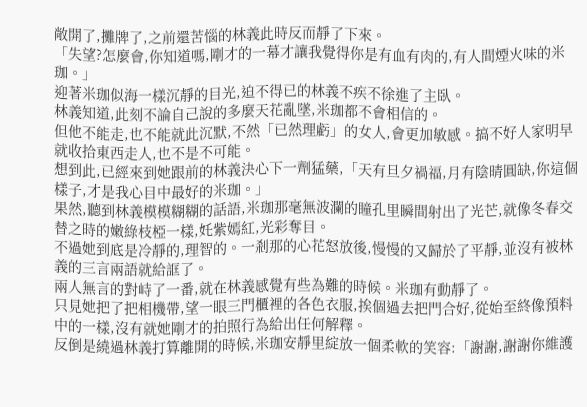敞開了,攤牌了,之前還苦惱的林義此時反而靜了下來。
「失望?怎麼會,你知道嗎,剛才的一幕才讓我覺得你是有血有肉的,有人間煙火味的米珈。」
迎著米珈似海一樣沉靜的目光,迫不得已的林義不疾不徐進了主臥。
林義知道,此刻不論自己說的多麼天花亂墜,米珈都不會相信的。
但他不能走,也不能就此沉默,不然「已然理虧」的女人,會更加敏感。搞不好人家明早就收拾東西走人,也不是不可能。
想到此,已經來到她跟前的林義決心下一劑猛藥,「天有旦夕禍福,月有陰晴圓缺,你這個樣子,才是我心目中最好的米珈。」
果然,聽到林義模模糊糊的話語,米珈那毫無波瀾的瞳孔里瞬間射出了光芒,就像冬春交替之時的嫩綠枝椏一樣,奼紫嫣紅,光彩奪目。
不過她到底是冷靜的,理智的。一剎那的心花怒放後,慢慢的又歸於了平靜,並沒有被林義的三言兩語就給誆了。
兩人無言的對峙了一番,就在林義感覺有些為難的時候。米珈有動靜了。
只見她把了把相機帶,望一眼三門櫃裡的各色衣服,挨個過去把門合好,從始至終像預料中的一樣,沒有就她剛才的拍照行為給出任何解釋。
反倒是繞過林義打算離開的時候,米珈安靜里綻放一個柔軟的笑容:「謝謝,謝謝你維護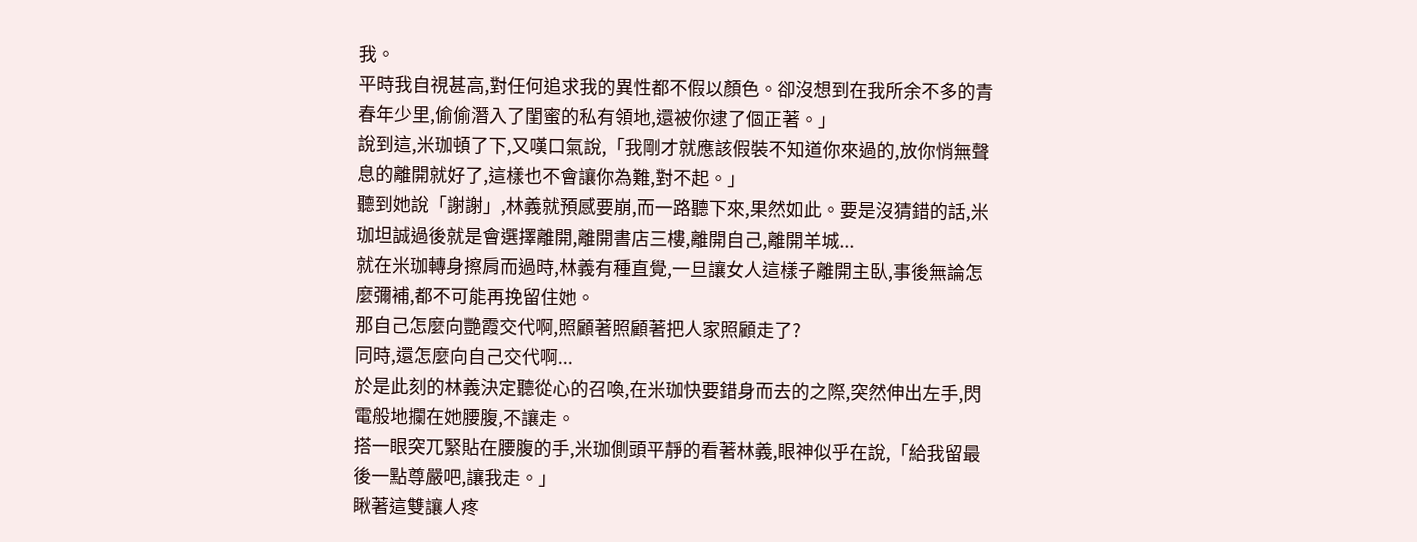我。
平時我自視甚高,對任何追求我的異性都不假以顏色。卻沒想到在我所余不多的青春年少里,偷偷潛入了閨蜜的私有領地,還被你逮了個正著。」
說到這,米珈頓了下,又嘆口氣說,「我剛才就應該假裝不知道你來過的,放你悄無聲息的離開就好了,這樣也不會讓你為難,對不起。」
聽到她說「謝謝」,林義就預感要崩,而一路聽下來,果然如此。要是沒猜錯的話,米珈坦誠過後就是會選擇離開,離開書店三樓,離開自己,離開羊城...
就在米珈轉身擦肩而過時,林義有種直覺,一旦讓女人這樣子離開主臥,事後無論怎麼彌補,都不可能再挽留住她。
那自己怎麼向艷霞交代啊,照顧著照顧著把人家照顧走了?
同時,還怎麼向自己交代啊...
於是此刻的林義決定聽從心的召喚,在米珈快要錯身而去的之際,突然伸出左手,閃電般地攔在她腰腹,不讓走。
搭一眼突兀緊貼在腰腹的手,米珈側頭平靜的看著林義,眼神似乎在說,「給我留最後一點尊嚴吧,讓我走。」
瞅著這雙讓人疼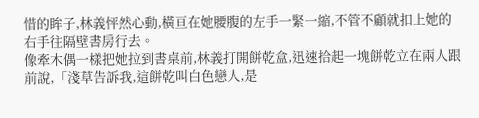惜的眸子,林義怦然心動,橫亘在她腰腹的左手一緊一縮,不管不顧就扣上她的右手往隔壁書房行去。
像牽木偶一樣把她拉到書桌前,林義打開餅乾盒,迅速拾起一塊餅乾立在兩人跟前說,「淺草告訴我,這餅乾叫白色戀人,是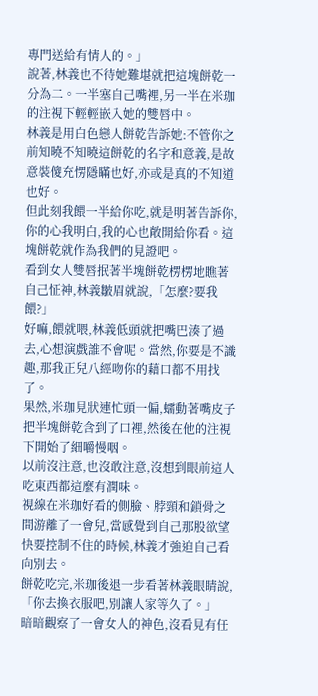專門送給有情人的。」
說著,林義也不待她難堪就把這塊餅乾一分為二。一半塞自己嘴裡,另一半在米珈的注視下輕輕嵌入她的雙唇中。
林義是用白色戀人餅乾告訴她:不管你之前知曉不知曉這餅乾的名字和意義,是故意裝傻充愣隱瞞也好,亦或是真的不知道也好。
但此刻我餵一半給你吃,就是明著告訴你,你的心我明白,我的心也敞開給你看。這塊餅乾就作為我們的見證吧。
看到女人雙唇抿著半塊餅乾楞楞地瞧著自己怔神,林義皺眉就說,「怎麼?要我餵?」
好嘛,餵就喂,林義低頭就把嘴巴湊了過去,心想演戲誰不會呢。當然,你要是不識趣,那我正兒八經吻你的藉口都不用找了。
果然,米珈見狀連忙頭一偏,蠕動著嘴皮子把半塊餅乾含到了口裡,然後在他的注視下開始了細嚼慢咽。
以前沒注意,也沒敢注意,沒想到眼前這人吃東西都這麼有潤味。
視線在米珈好看的側臉、脖頸和鎖骨之間游離了一會兒,當感覺到自己那股欲望快要控制不住的時候,林義才強迫自己看向別去。
餅乾吃完,米珈後退一步看著林義眼睛說,「你去換衣服吧,別讓人家等久了。」
暗暗觀察了一會女人的神色,沒看見有任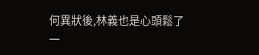何異狀後,林義也是心頭鬆了一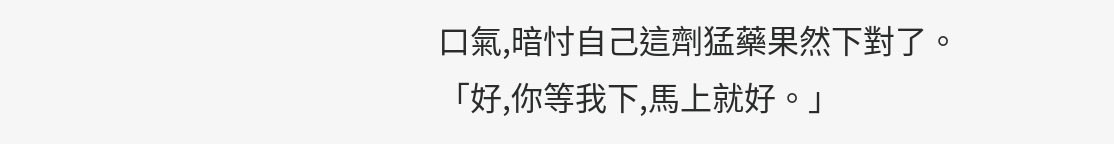口氣,暗忖自己這劑猛藥果然下對了。
「好,你等我下,馬上就好。」